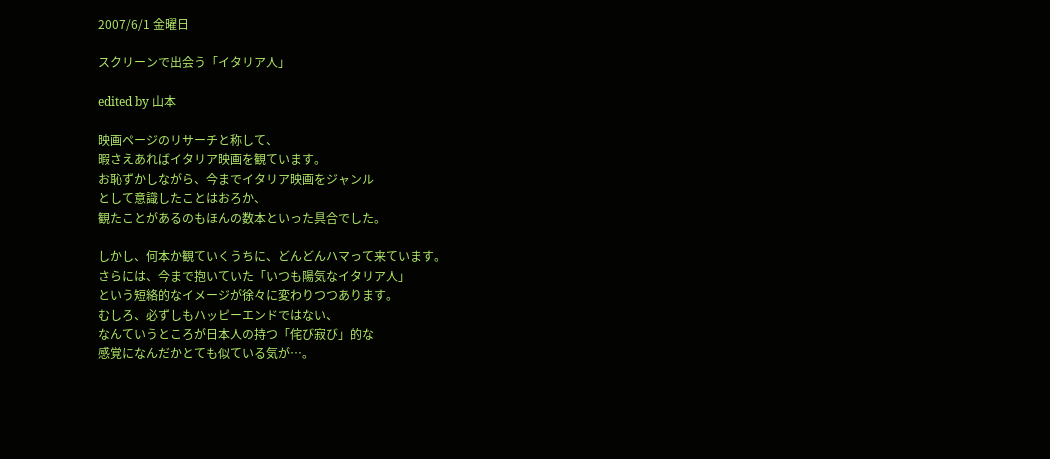2007/6/1 金曜日

スクリーンで出会う「イタリア人」

edited by 山本

映画ページのリサーチと称して、
暇さえあればイタリア映画を観ています。
お恥ずかしながら、今までイタリア映画をジャンル
として意識したことはおろか、
観たことがあるのもほんの数本といった具合でした。

しかし、何本か観ていくうちに、どんどんハマって来ています。
さらには、今まで抱いていた「いつも陽気なイタリア人」
という短絡的なイメージが徐々に変わりつつあります。
むしろ、必ずしもハッピーエンドではない、
なんていうところが日本人の持つ「侘び寂び」的な
感覚になんだかとても似ている気が…。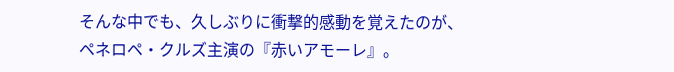そんな中でも、久しぶりに衝撃的感動を覚えたのが、
ペネロペ・クルズ主演の『赤いアモーレ』。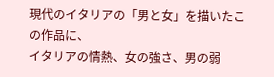現代のイタリアの「男と女」を描いたこの作品に、
イタリアの情熱、女の強さ、男の弱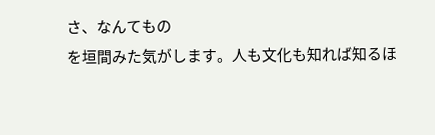さ、なんてもの
を垣間みた気がします。人も文化も知れば知るほ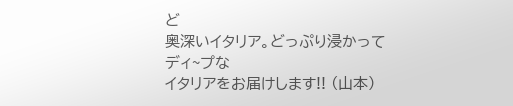ど
奥深いイタリア。どっぷり浸かってディ~プな
イタリアをお届けします!! (山本)